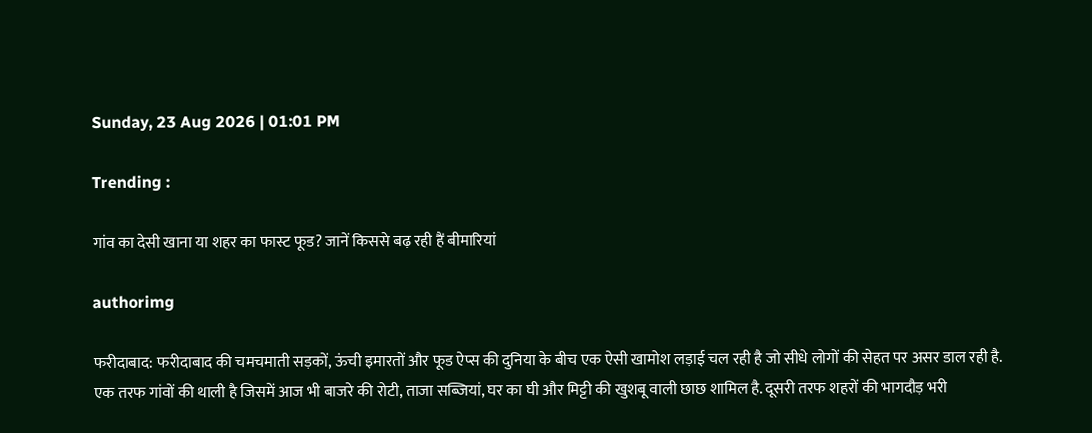Sunday, 23 Aug 2026 | 01:01 PM

Trending :

गांव का देसी खाना या शहर का फास्ट फूड? जानें किससे बढ़ रही हैं बीमारियां

authorimg

फरीदाबाद: फरीदाबाद की चमचमाती सड़कों, ऊंची इमारतों और फूड ऐप्स की दुनिया के बीच एक ऐसी खामोश लड़ाई चल रही है जो सीधे लोगों की सेहत पर असर डाल रही है. एक तरफ गांवों की थाली है जिसमें आज भी बाजरे की रोटी, ताजा सब्जियां, घर का घी और मिट्टी की खुशबू वाली छाछ शामिल है. दूसरी तरफ शहरों की भागदौड़ भरी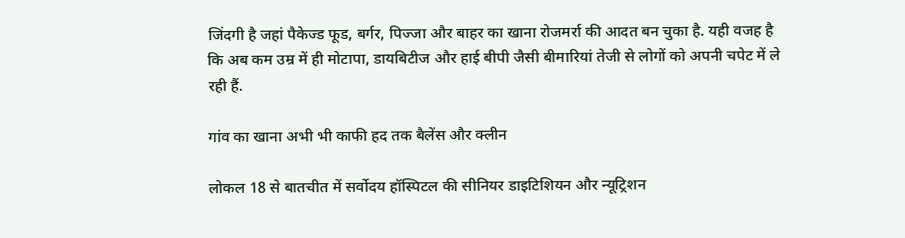जिंदगी है जहां पैकेज्ड फूड, बर्गर, पिज्जा और बाहर का खाना रोजमर्रा की आदत बन चुका है. यही वजह है कि अब कम उम्र में ही मोटापा, डायबिटीज और हाई बीपी जैसी बीमारियां तेजी से लोगों को अपनी चपेट में ले रही हैं.

गांव का खाना अभी भी काफी हद तक बैलेंस और क्लीन

लोकल 18 से बातचीत में सर्वोदय हॉस्पिटल की सीनियर डाइटिशियन और न्यूट्रिशन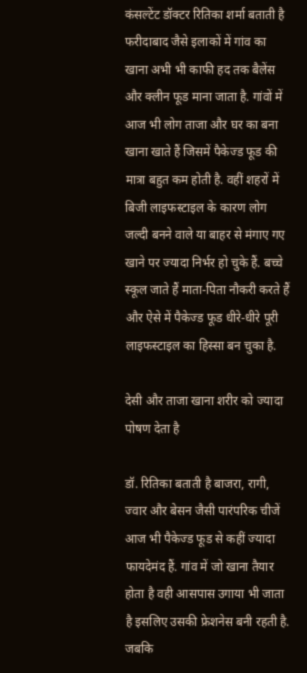कंसल्टेंट डॉक्टर रितिका शर्मा बताती है फरीदाबाद जैसे इलाकों में गांव का खाना अभी भी काफी हद तक बैलेंस और क्लीन फूड माना जाता है. गांवों में आज भी लोग ताजा और घर का बना खाना खाते हैं जिसमें पैकेज्ड फूड की मात्रा बहुत कम होती है. वहीं शहरों में बिजी लाइफस्टाइल के कारण लोग जल्दी बनने वाले या बाहर से मंगाए गए खाने पर ज्यादा निर्भर हो चुके हैं. बच्चे स्कूल जाते हैं माता-पिता नौकरी करते हैं और ऐसे में पैकेज्ड फूड धीरे-धीरे पूरी लाइफस्टाइल का हिस्सा बन चुका है.

देसी और ताजा खाना शरीर को ज्यादा पोषण देता है

डॉ. रितिका बताती है बाजरा, रागी, ज्वार और बेसन जैसी पारंपरिक चीजें आज भी पैकेज्ड फूड से कहीं ज्यादा फायदेमंद हैं. गांव में जो खाना तैयार होता है वही आसपास उगाया भी जाता है इसलिए उसकी फ्रेशनेस बनी रहती है. जबकि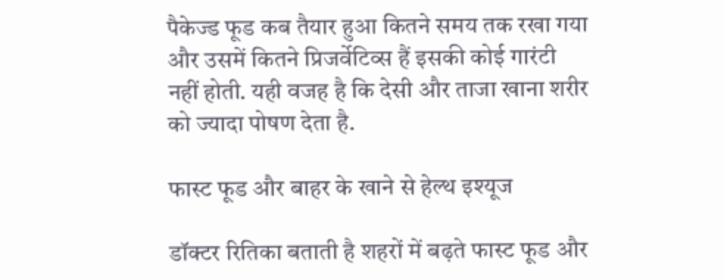पैकेज्ड फूड कब तैयार हुआ कितने समय तक रखा गया और उसमें कितने प्रिजर्वेटिव्स हैं इसकी कोई गारंटी नहीं होती. यही वजह है कि देसी और ताजा खाना शरीर को ज्यादा पोषण देता है.

फास्ट फूड और बाहर के खाने से हेल्थ इश्यूज

डॉक्टर रितिका बताती है शहरों में बढ़ते फास्ट फूड और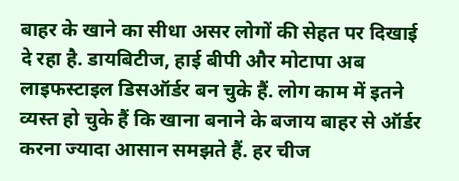बाहर के खाने का सीधा असर लोगों की सेहत पर दिखाई दे रहा है. डायबिटीज, हाई बीपी और मोटापा अब लाइफस्टाइल डिसऑर्डर बन चुके हैं. लोग काम में इतने व्यस्त हो चुके हैं कि खाना बनाने के बजाय बाहर से ऑर्डर करना ज्यादा आसान समझते हैं. हर चीज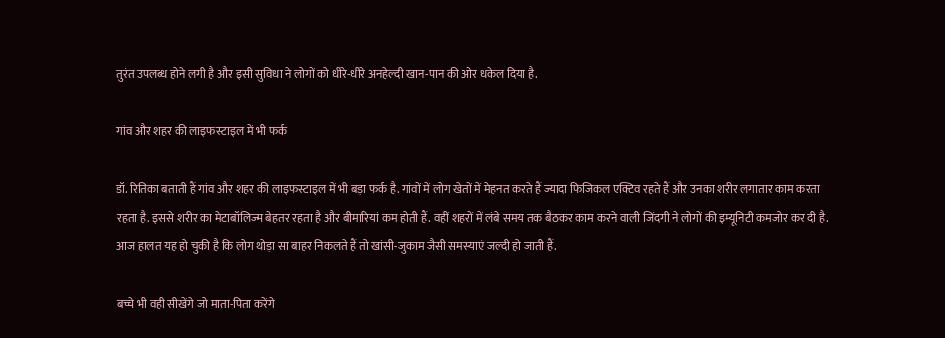तुरंत उपलब्ध होने लगी है और इसी सुविधा ने लोगों को धीरे-धीरे अनहेल्दी खान-पान की ओर धकेल दिया है.

गांव और शहर की लाइफस्टाइल में भी फर्क

डॉ. रितिका बताती हैं गांव और शहर की लाइफस्टाइल में भी बड़ा फर्क है. गांवों में लोग खेतों में मेहनत करते हैं ज्यादा फिजिकल एक्टिव रहते हैं और उनका शरीर लगातार काम करता रहता है. इससे शरीर का मेटाबॉलिज्म बेहतर रहता है और बीमारियां कम होती हैं. वहीं शहरों में लंबे समय तक बैठकर काम करने वाली जिंदगी ने लोगों की इम्यूनिटी कमजोर कर दी है. आज हालत यह हो चुकी है कि लोग थोड़ा सा बाहर निकलते हैं तो खांसी-जुकाम जैसी समस्याएं जल्दी हो जाती हैं.

बच्चे भी वही सीखेंगे जो माता-पिता करेंगे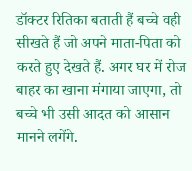डॉक्टर रितिका बताती हैं बच्चे वही सीखते हैं जो अपने माता-पिता को करते हुए देखते हैं. अगर घर में रोज बाहर का खाना मंगाया जाएगा, तो बच्चे भी उसी आदत को आसान मानने लगेंगे.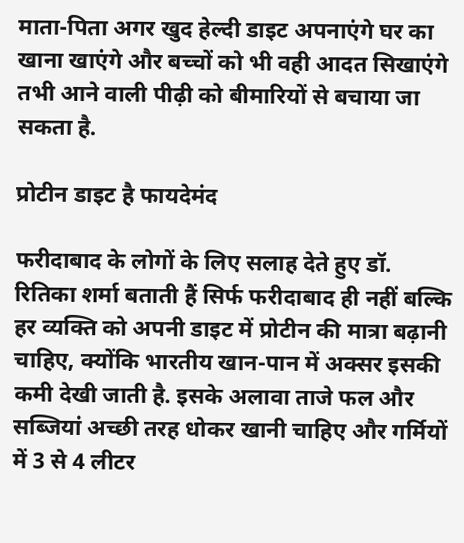माता-पिता अगर खुद हेल्दी डाइट अपनाएंगे घर का खाना खाएंगे और बच्चों को भी वही आदत सिखाएंगे तभी आने वाली पीढ़ी को बीमारियों से बचाया जा सकता है.

प्रोटीन डाइट है फायदेमंद

फरीदाबाद के लोगों के लिए सलाह देते हुए डॉ. रितिका शर्मा बताती हैं सिर्फ फरीदाबाद ही नहीं बल्कि हर व्यक्ति को अपनी डाइट में प्रोटीन की मात्रा बढ़ानी चाहिए, क्योंकि भारतीय खान-पान में अक्सर इसकी कमी देखी जाती है. इसके अलावा ताजे फल और सब्जियां अच्छी तरह धोकर खानी चाहिए और गर्मियों में 3 से 4 लीटर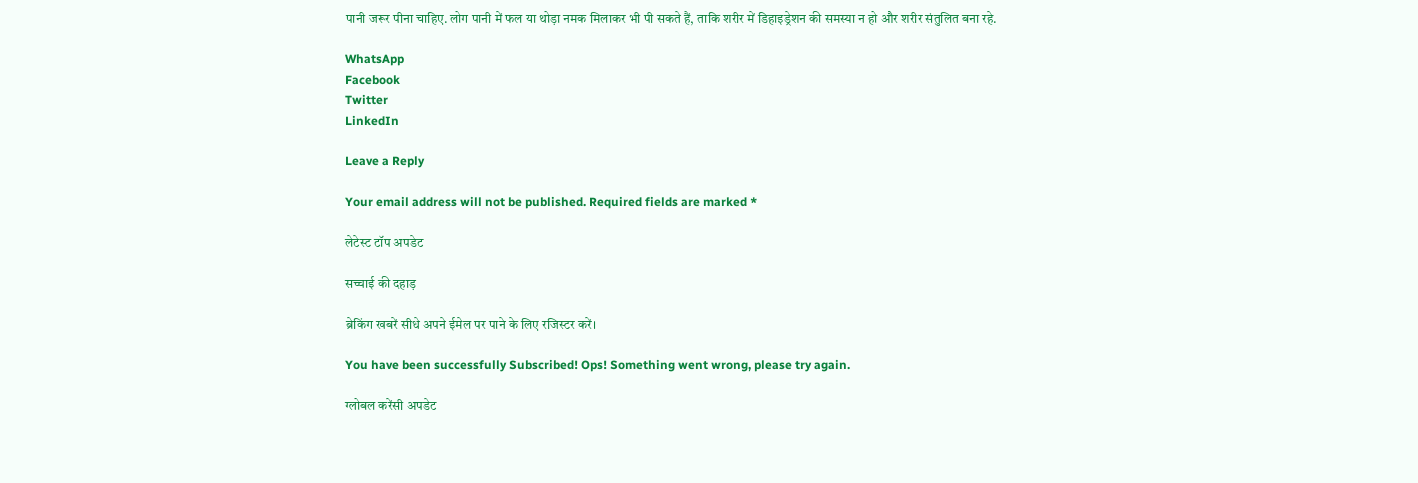पानी जरूर पीना चाहिए. लोग पानी में फल या थोड़ा नमक मिलाकर भी पी सकते हैं, ताकि शरीर में डिहाइड्रेशन की समस्या न हो और शरीर संतुलित बना रहे.

WhatsApp
Facebook
Twitter
LinkedIn

Leave a Reply

Your email address will not be published. Required fields are marked *

लेटेस्ट टॉप अपडेट

सच्चाई की दहाड़

ब्रेकिंग खबरें सीधे अपने ईमेल पर पाने के लिए रजिस्टर करें।

You have been successfully Subscribed! Ops! Something went wrong, please try again.

ग्लोबल करेंसी अपडेट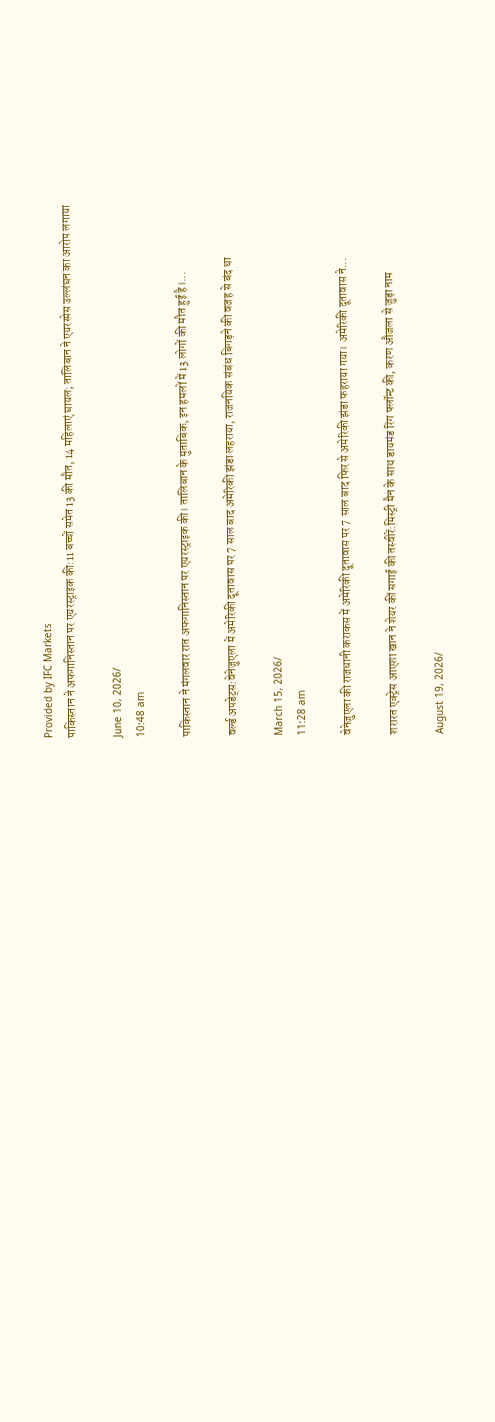Provided by IFC Markets
पाकिस्तान ने अफगानिस्तान पर एयरस्ट्राइक की:11 बच्चों समेत 13 की मौत, 14 महिलाएं घायल; तालिबान ने एयरस्पेस उल्लंघन का आरोप लगाया

June 10, 2026/
10:48 am

पाकिस्तान ने मंगलवार रात अफगानिस्तान पर एयरस्ट्राइक की। तालिबान के मुताबिक, इन हमलों में 13 लोगों की मौत हुई है।...

वर्ल्ड अपडेट्स:वेनेजुएला में अमेरिकी दूतावास पर 7 साल बाद अमेरिकी झंडा लहराया, राजनयिक संबंध बिगड़ने की वजह से बंद था

March 15, 2026/
11:28 am

वेनेजुएला की राजधानी कराकस में अमेरिकी दूतावास पर 7 साल बाद फिर से अमेरिकी झंडा फहराया गया। अमेरिकी दूतावास ने...

शरारत एक्ट्रेस आएशा खान ने शेयर कीं सगाई की तस्वीरें:मिस्ट्री मैन के साथ डायमंड रिंग फ्लॉन्ट की, करण औजला से जुड़ा नाम

August 19, 2026/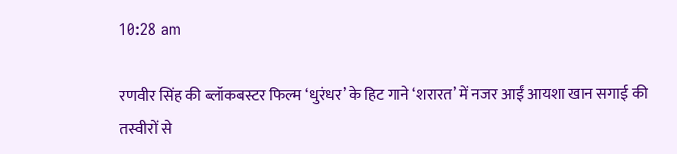10:28 am

रणवीर सिंह की ब्लॉकबस्टर फिल्म ‘धुरंधर’ के हिट गाने ‘शरारत’ में नजर आईं आयशा खान सगाई की तस्वीरों से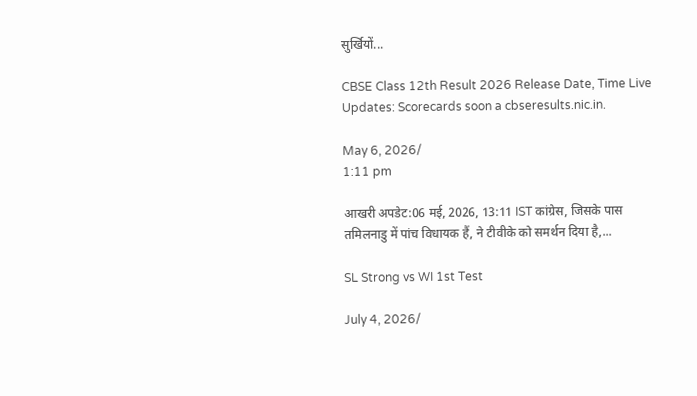सुर्खियों...

CBSE Class 12th Result 2026 Release Date, Time Live Updates: Scorecards soon a cbseresults.nic.in.

May 6, 2026/
1:11 pm

आखरी अपडेट:06 मई, 2026, 13:11 IST कांग्रेस, जिसके पास तमिलनाडु में पांच विधायक हैं, ने टीवीके को समर्थन दिया है,...

SL Strong vs WI 1st Test

July 4, 2026/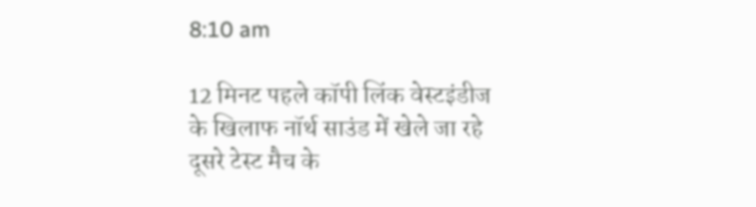8:10 am

12 मिनट पहले कॉपी लिंक वेस्टइंडीज के खिलाफ नॉर्थ साउंड में खेले जा रहे दूसरे टेस्ट मैच के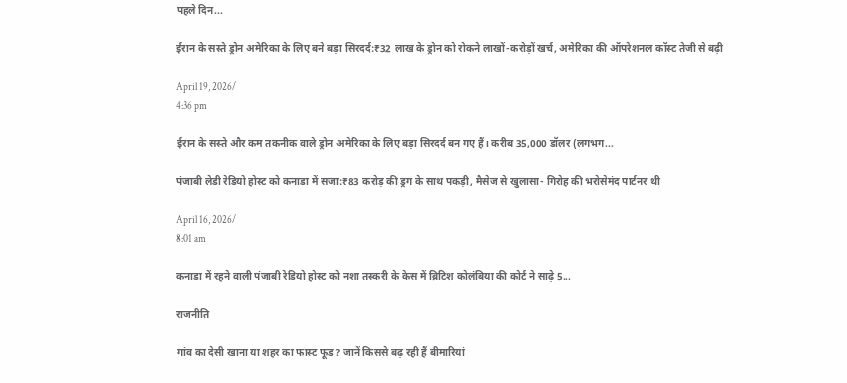पहले दिन...

ईरान के सस्ते ड्रोन अमेरिका के लिए बने बड़ा सिरदर्द:₹32 लाख के ड्रोन को रोकने लाखों-करोड़ों खर्च, अमेरिका की ऑपरेशनल कॉस्ट तेजी से बढ़ी

April 19, 2026/
4:36 pm

ईरान के सस्ते और कम तकनीक वाले ड्रोन अमेरिका के लिए बड़ा सिरदर्द बन गए हैं। करीब 35,000 डॉलर (लगभग...

पंजाबी लेडी रेडियो होस्ट को कनाडा में सजा:₹83 करोड़ की ड्रग के साथ पकड़ी, मैसेज से खुलासा- गिरोह की भरोसेमंद पार्टनर थी

April 16, 2026/
8:01 am

कनाडा में रहने वाली पंजाबी रेडियो होस्ट को नशा तस्करी के केस में ब्रिटिश कोलंबिया की कोर्ट ने साढ़े 5...

राजनीति

गांव का देसी खाना या शहर का फास्ट फूड? जानें किससे बढ़ रही हैं बीमारियां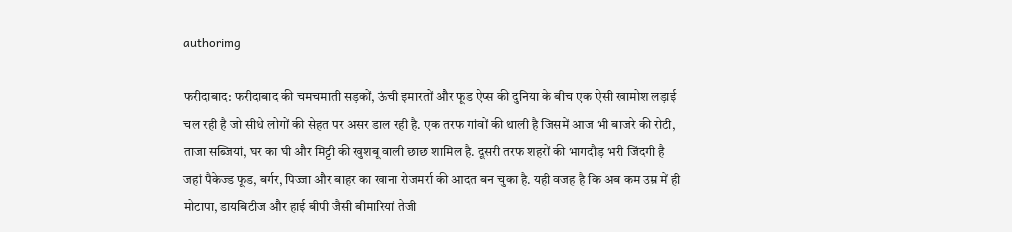authorimg

फरीदाबाद: फरीदाबाद की चमचमाती सड़कों, ऊंची इमारतों और फूड ऐप्स की दुनिया के बीच एक ऐसी खामोश लड़ाई चल रही है जो सीधे लोगों की सेहत पर असर डाल रही है. एक तरफ गांवों की थाली है जिसमें आज भी बाजरे की रोटी, ताजा सब्जियां, घर का घी और मिट्टी की खुशबू वाली छाछ शामिल है. दूसरी तरफ शहरों की भागदौड़ भरी जिंदगी है जहां पैकेज्ड फूड, बर्गर, पिज्जा और बाहर का खाना रोजमर्रा की आदत बन चुका है. यही वजह है कि अब कम उम्र में ही मोटापा, डायबिटीज और हाई बीपी जैसी बीमारियां तेजी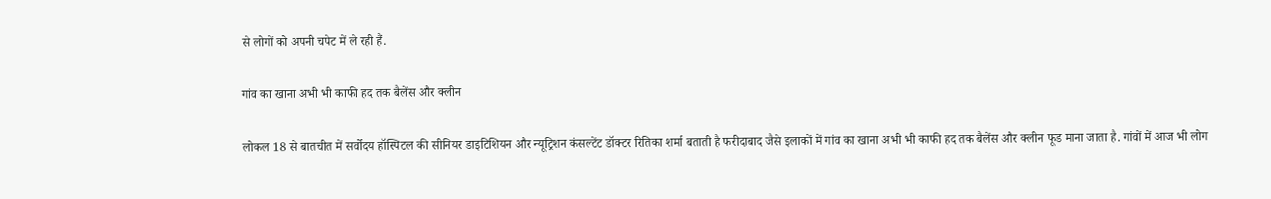से लोगों को अपनी चपेट में ले रही हैं.

गांव का खाना अभी भी काफी हद तक बैलेंस और क्लीन

लोकल 18 से बातचीत में सर्वोदय हॉस्पिटल की सीनियर डाइटिशियन और न्यूट्रिशन कंसल्टेंट डॉक्टर रितिका शर्मा बताती है फरीदाबाद जैसे इलाकों में गांव का खाना अभी भी काफी हद तक बैलेंस और क्लीन फूड माना जाता है. गांवों में आज भी लोग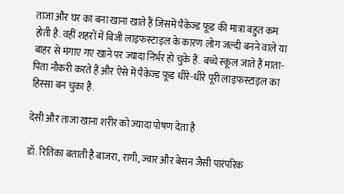ताजा और घर का बना खाना खाते हैं जिसमें पैकेज्ड फूड की मात्रा बहुत कम होती है. वहीं शहरों में बिजी लाइफस्टाइल के कारण लोग जल्दी बनने वाले या बाहर से मंगाए गए खाने पर ज्यादा निर्भर हो चुके हैं. बच्चे स्कूल जाते हैं माता-पिता नौकरी करते हैं और ऐसे में पैकेज्ड फूड धीरे-धीरे पूरी लाइफस्टाइल का हिस्सा बन चुका है.

देसी और ताजा खाना शरीर को ज्यादा पोषण देता है

डॉ. रितिका बताती है बाजरा, रागी, ज्वार और बेसन जैसी पारंपरिक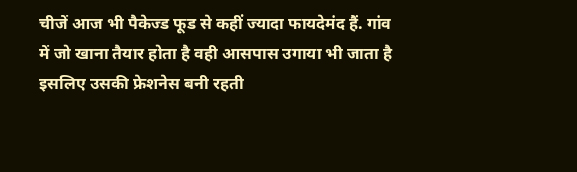चीजें आज भी पैकेज्ड फूड से कहीं ज्यादा फायदेमंद हैं. गांव में जो खाना तैयार होता है वही आसपास उगाया भी जाता है इसलिए उसकी फ्रेशनेस बनी रहती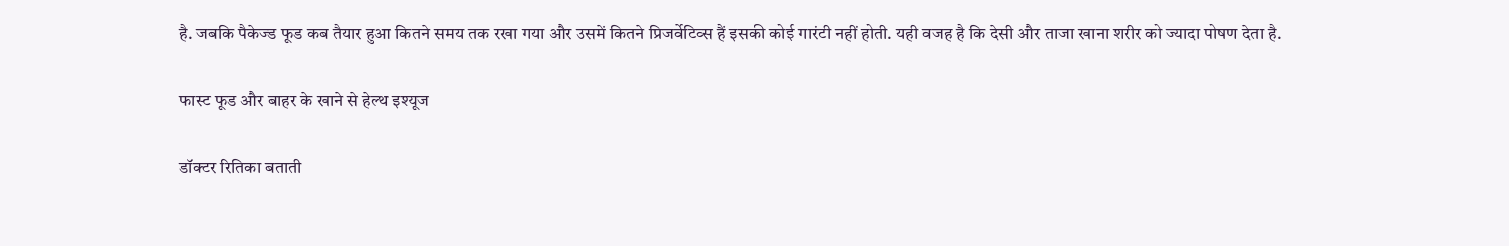है. जबकि पैकेज्ड फूड कब तैयार हुआ कितने समय तक रखा गया और उसमें कितने प्रिजर्वेटिव्स हैं इसकी कोई गारंटी नहीं होती. यही वजह है कि देसी और ताजा खाना शरीर को ज्यादा पोषण देता है.

फास्ट फूड और बाहर के खाने से हेल्थ इश्यूज

डॉक्टर रितिका बताती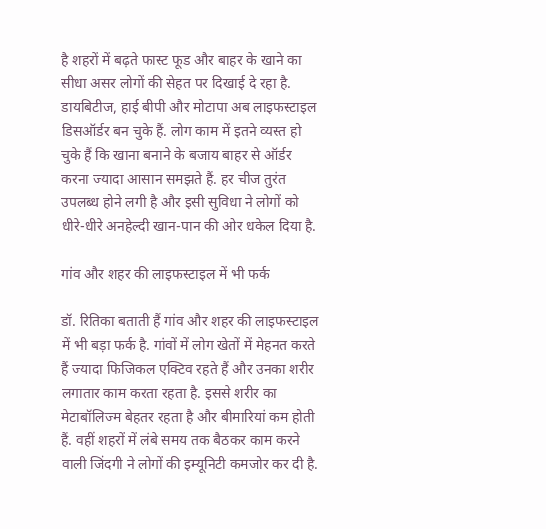है शहरों में बढ़ते फास्ट फूड और बाहर के खाने का सीधा असर लोगों की सेहत पर दिखाई दे रहा है. डायबिटीज, हाई बीपी और मोटापा अब लाइफस्टाइल डिसऑर्डर बन चुके हैं. लोग काम में इतने व्यस्त हो चुके हैं कि खाना बनाने के बजाय बाहर से ऑर्डर करना ज्यादा आसान समझते हैं. हर चीज तुरंत उपलब्ध होने लगी है और इसी सुविधा ने लोगों को धीरे-धीरे अनहेल्दी खान-पान की ओर धकेल दिया है.

गांव और शहर की लाइफस्टाइल में भी फर्क

डॉ. रितिका बताती हैं गांव और शहर की लाइफस्टाइल में भी बड़ा फर्क है. गांवों में लोग खेतों में मेहनत करते हैं ज्यादा फिजिकल एक्टिव रहते हैं और उनका शरीर लगातार काम करता रहता है. इससे शरीर का मेटाबॉलिज्म बेहतर रहता है और बीमारियां कम होती हैं. वहीं शहरों में लंबे समय तक बैठकर काम करने वाली जिंदगी ने लोगों की इम्यूनिटी कमजोर कर दी है.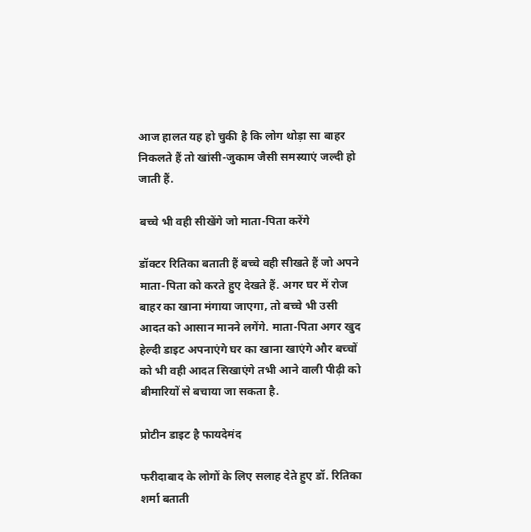आज हालत यह हो चुकी है कि लोग थोड़ा सा बाहर निकलते हैं तो खांसी-जुकाम जैसी समस्याएं जल्दी हो जाती हैं.

बच्चे भी वही सीखेंगे जो माता-पिता करेंगे

डॉक्टर रितिका बताती हैं बच्चे वही सीखते हैं जो अपने माता-पिता को करते हुए देखते हैं. अगर घर में रोज बाहर का खाना मंगाया जाएगा, तो बच्चे भी उसी आदत को आसान मानने लगेंगे. माता-पिता अगर खुद हेल्दी डाइट अपनाएंगे घर का खाना खाएंगे और बच्चों को भी वही आदत सिखाएंगे तभी आने वाली पीढ़ी को बीमारियों से बचाया जा सकता है.

प्रोटीन डाइट है फायदेमंद

फरीदाबाद के लोगों के लिए सलाह देते हुए डॉ. रितिका शर्मा बताती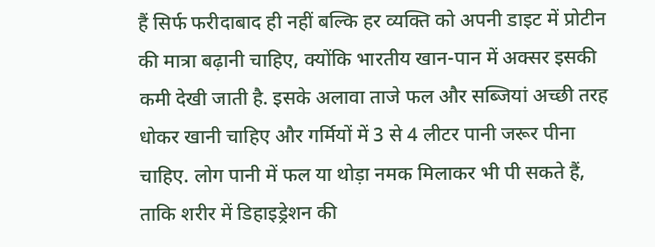हैं सिर्फ फरीदाबाद ही नहीं बल्कि हर व्यक्ति को अपनी डाइट में प्रोटीन की मात्रा बढ़ानी चाहिए, क्योंकि भारतीय खान-पान में अक्सर इसकी कमी देखी जाती है. इसके अलावा ताजे फल और सब्जियां अच्छी तरह धोकर खानी चाहिए और गर्मियों में 3 से 4 लीटर पानी जरूर पीना चाहिए. लोग पानी में फल या थोड़ा नमक मिलाकर भी पी सकते हैं, ताकि शरीर में डिहाइड्रेशन की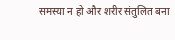समस्या न हो और शरीर संतुलित बना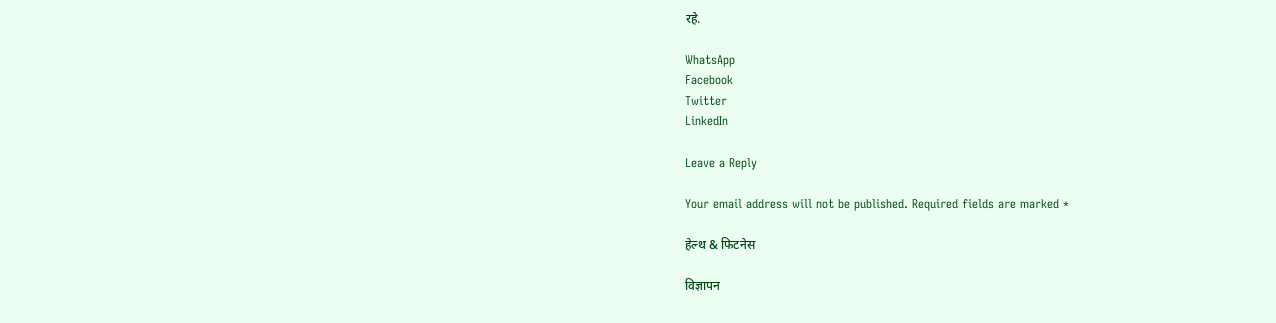रहे.

WhatsApp
Facebook
Twitter
LinkedIn

Leave a Reply

Your email address will not be published. Required fields are marked *

हेल्थ & फिटनेस

विज्ञापन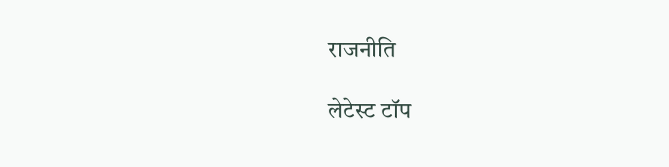राजनीति

लेटेस्ट टॉप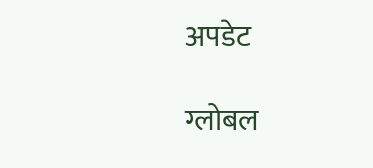अपडेट

ग्लोबल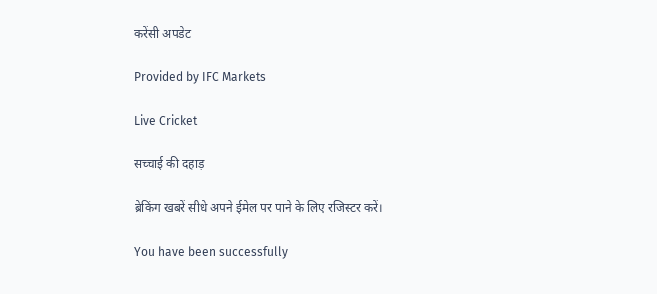करेंसी अपडेट

Provided by IFC Markets

Live Cricket

सच्चाई की दहाड़

ब्रेकिंग खबरें सीधे अपने ईमेल पर पाने के लिए रजिस्टर करें।

You have been successfully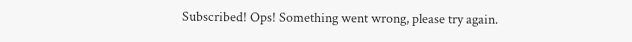Subscribed! Ops! Something went wrong, please try again.